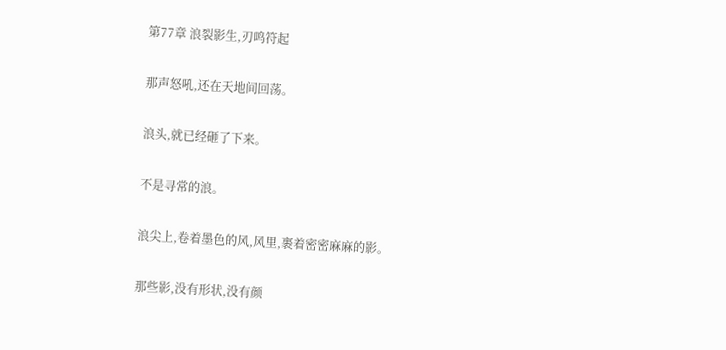第77章 浪裂影生,刃鸣符起

那声怒吼,还在天地间回荡。

浪头,就已经砸了下来。

不是寻常的浪。

浪尖上,卷着墨色的风,风里,裹着密密麻麻的影。

那些影,没有形状,没有颜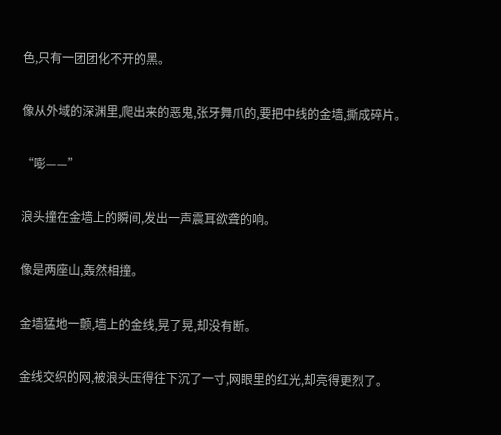色,只有一团团化不开的黑。

像从外域的深渊里,爬出来的恶鬼,张牙舞爪的,要把中线的金墙,撕成碎片。

“嘭——”

浪头撞在金墙上的瞬间,发出一声震耳欲聋的响。

像是两座山,轰然相撞。

金墙猛地一颤,墙上的金线,晃了晃,却没有断。

金线交织的网,被浪头压得往下沉了一寸,网眼里的红光,却亮得更烈了。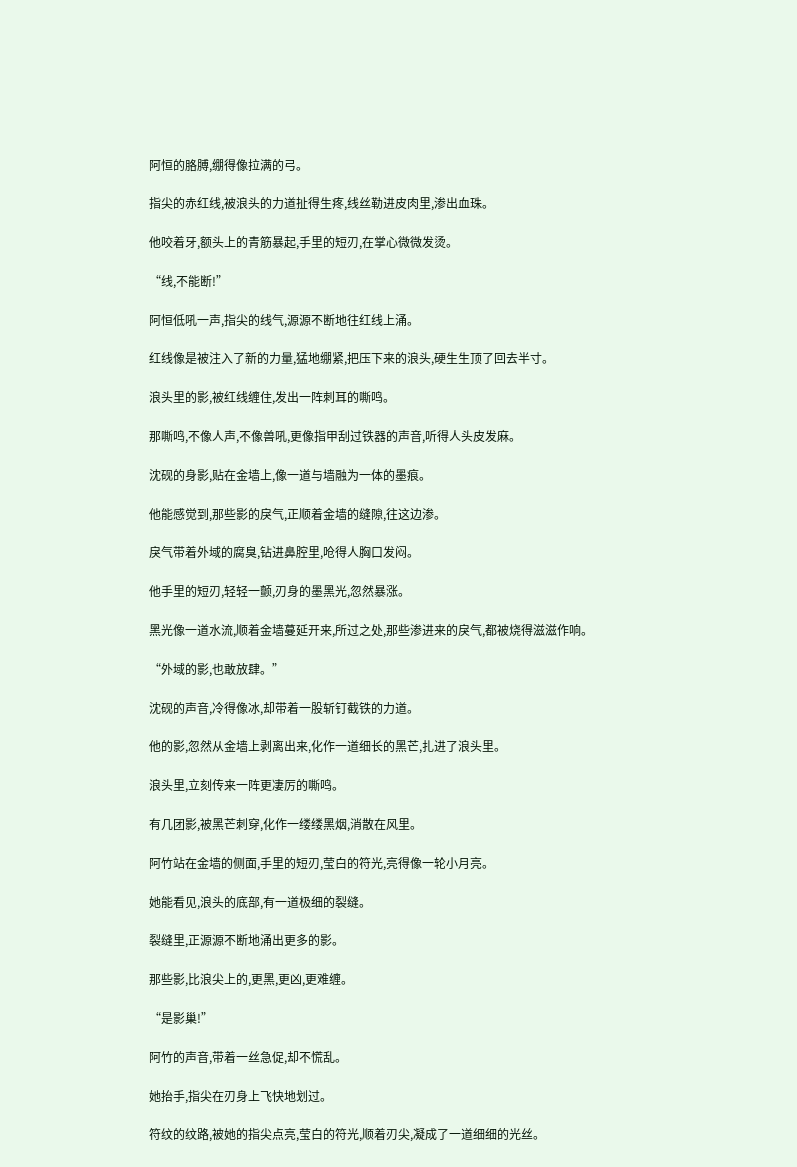阿恒的胳膊,绷得像拉满的弓。

指尖的赤红线,被浪头的力道扯得生疼,线丝勒进皮肉里,渗出血珠。

他咬着牙,额头上的青筋暴起,手里的短刃,在掌心微微发烫。

“线,不能断!”

阿恒低吼一声,指尖的线气,源源不断地往红线上涌。

红线像是被注入了新的力量,猛地绷紧,把压下来的浪头,硬生生顶了回去半寸。

浪头里的影,被红线缠住,发出一阵刺耳的嘶鸣。

那嘶鸣,不像人声,不像兽吼,更像指甲刮过铁器的声音,听得人头皮发麻。

沈砚的身影,贴在金墙上,像一道与墙融为一体的墨痕。

他能感觉到,那些影的戾气,正顺着金墙的缝隙,往这边渗。

戾气带着外域的腐臭,钻进鼻腔里,呛得人胸口发闷。

他手里的短刃,轻轻一颤,刃身的墨黑光,忽然暴涨。

黑光像一道水流,顺着金墙蔓延开来,所过之处,那些渗进来的戾气,都被烧得滋滋作响。

“外域的影,也敢放肆。”

沈砚的声音,冷得像冰,却带着一股斩钉截铁的力道。

他的影,忽然从金墙上剥离出来,化作一道细长的黑芒,扎进了浪头里。

浪头里,立刻传来一阵更凄厉的嘶鸣。

有几团影,被黑芒刺穿,化作一缕缕黑烟,消散在风里。

阿竹站在金墙的侧面,手里的短刃,莹白的符光,亮得像一轮小月亮。

她能看见,浪头的底部,有一道极细的裂缝。

裂缝里,正源源不断地涌出更多的影。

那些影,比浪尖上的,更黑,更凶,更难缠。

“是影巢!”

阿竹的声音,带着一丝急促,却不慌乱。

她抬手,指尖在刃身上飞快地划过。

符纹的纹路,被她的指尖点亮,莹白的符光,顺着刃尖,凝成了一道细细的光丝。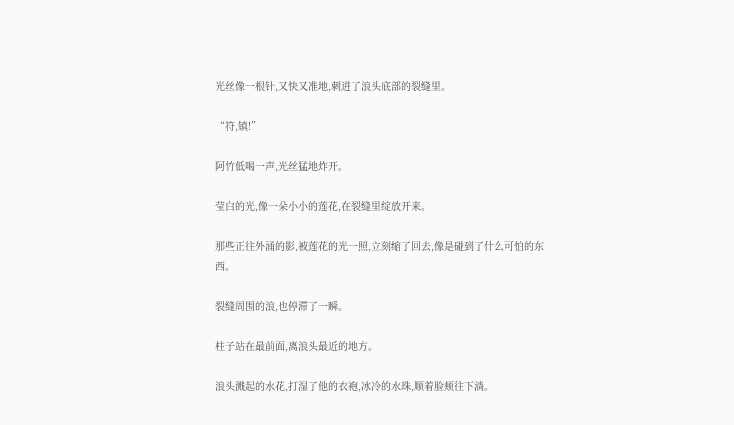光丝像一根针,又快又准地,刺进了浪头底部的裂缝里。

“符,镇!”

阿竹低喝一声,光丝猛地炸开。

莹白的光,像一朵小小的莲花,在裂缝里绽放开来。

那些正往外涌的影,被莲花的光一照,立刻缩了回去,像是碰到了什么可怕的东西。

裂缝周围的浪,也停滞了一瞬。

柱子站在最前面,离浪头最近的地方。

浪头溅起的水花,打湿了他的衣袍,冰冷的水珠,顺着脸颊往下淌。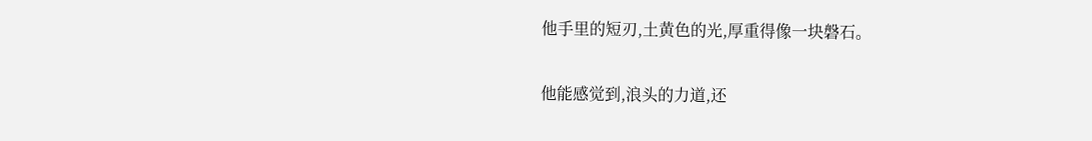他手里的短刃,土黄色的光,厚重得像一块磐石。

他能感觉到,浪头的力道,还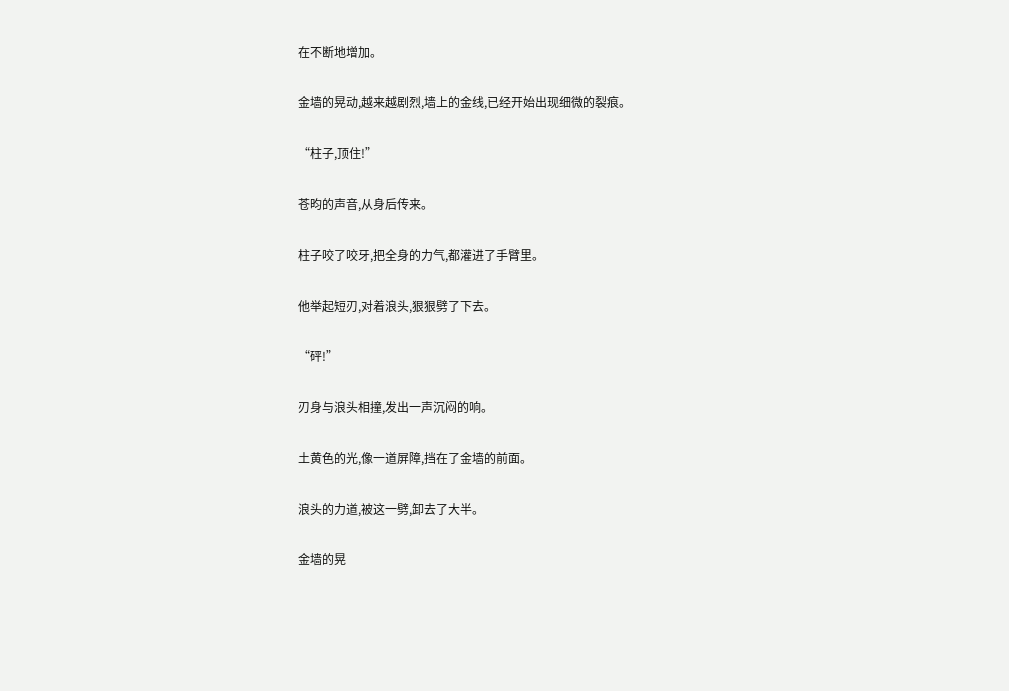在不断地增加。

金墙的晃动,越来越剧烈,墙上的金线,已经开始出现细微的裂痕。

“柱子,顶住!”

苍昀的声音,从身后传来。

柱子咬了咬牙,把全身的力气,都灌进了手臂里。

他举起短刃,对着浪头,狠狠劈了下去。

“砰!”

刃身与浪头相撞,发出一声沉闷的响。

土黄色的光,像一道屏障,挡在了金墙的前面。

浪头的力道,被这一劈,卸去了大半。

金墙的晃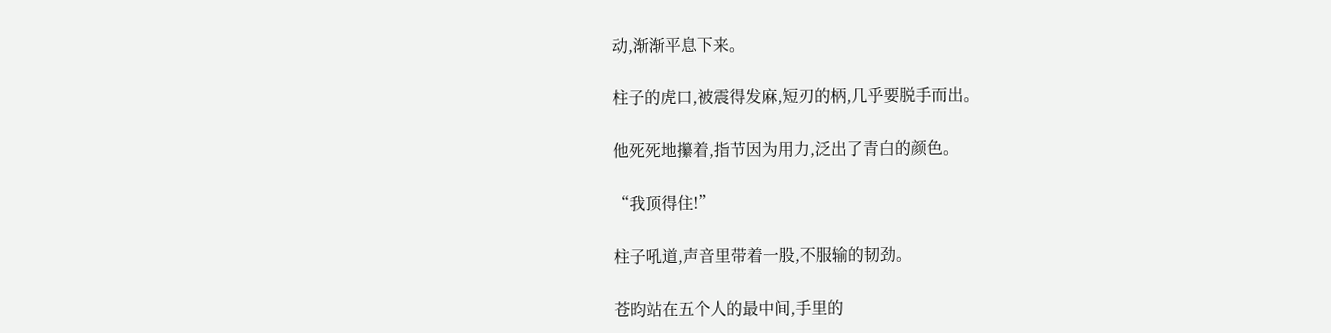动,渐渐平息下来。

柱子的虎口,被震得发麻,短刃的柄,几乎要脱手而出。

他死死地攥着,指节因为用力,泛出了青白的颜色。

“我顶得住!”

柱子吼道,声音里带着一股,不服输的韧劲。

苍昀站在五个人的最中间,手里的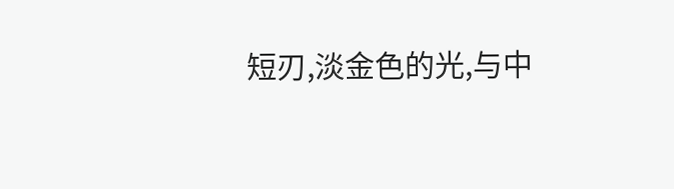短刃,淡金色的光,与中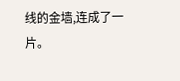线的金墙,连成了一片。